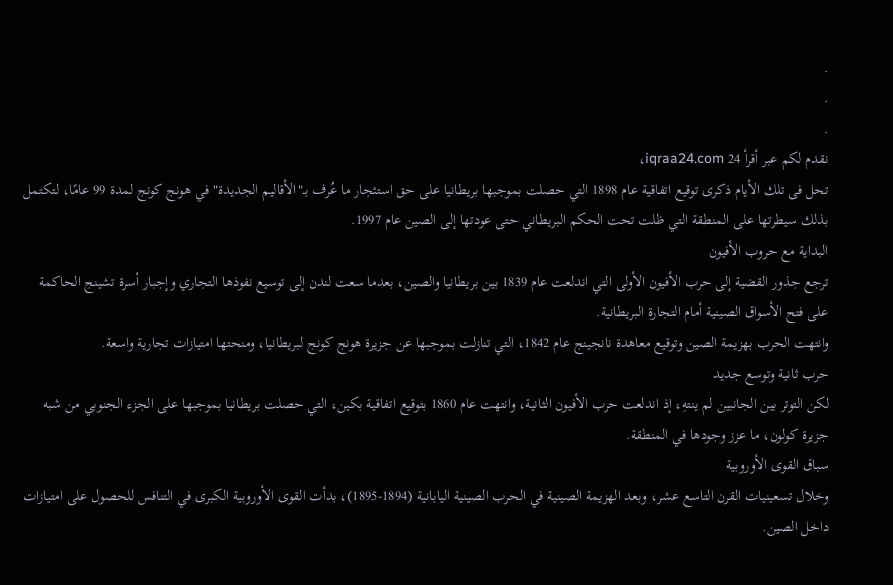.
.
.
نقدم لكم عبر أقرأ 24 iqraa24.com،
تحل فى تلك الأيام ذكرى توقيع اتفاقية عام 1898 التي حصلت بموجبها بريطانيا على حق استئجار ما عُرف بـ"الأقاليم الجديدة" في هونج كونج لمدة 99 عامًا، لتكتمل بذلك سيطرتها على المنطقة التي ظلت تحت الحكم البريطاني حتى عودتها إلى الصين عام 1997.
البداية مع حروب الأفيون
ترجع جذور القضية إلى حرب الأفيون الأولى التي اندلعت عام 1839 بين بريطانيا والصين، بعدما سعت لندن إلى توسيع نفوذها التجاري وإجبار أسرة تشينج الحاكمة على فتح الأسواق الصينية أمام التجارة البريطانية.
وانتهت الحرب بهزيمة الصين وتوقيع معاهدة نانجينج عام 1842، التي تنازلت بموجبها عن جزيرة هونج كونج لبريطانيا، ومنحتها امتيازات تجارية واسعة.
حرب ثانية وتوسع جديد
لكن التوتر بين الجانبين لم ينتهِ، إذ اندلعت حرب الأفيون الثانية، وانتهت عام 1860 بتوقيع اتفاقية بكين، التي حصلت بريطانيا بموجبها على الجزء الجنوبي من شبه جزيرة كولون، ما عزز وجودها في المنطقة.
سباق القوى الأوروبية
وخلال تسعينيات القرن التاسع عشر، وبعد الهزيمة الصينية في الحرب الصينية اليابانية (1894-1895)، بدأت القوى الأوروبية الكبرى في التنافس للحصول على امتيازات داخل الصين.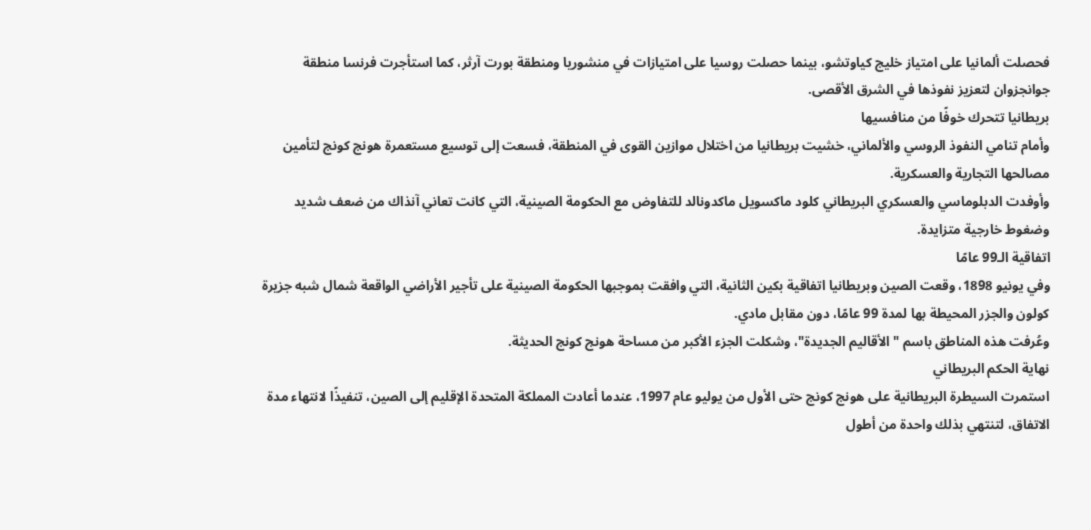فحصلت ألمانيا على امتياز خليج كياوتشو، بينما حصلت روسيا على امتيازات في منشوريا ومنطقة بورت آرثر، كما استأجرت فرنسا منطقة جوانجزوان لتعزيز نفوذها في الشرق الأقصى.
بريطانيا تتحرك خوفًا من منافسيها
وأمام تنامي النفوذ الروسي والألماني، خشيت بريطانيا من اختلال موازين القوى في المنطقة، فسعت إلى توسيع مستعمرة هونج كونج لتأمين مصالحها التجارية والعسكرية.
وأوفدت الدبلوماسي والعسكري البريطاني كلود ماكسويل ماكدونالد للتفاوض مع الحكومة الصينية، التي كانت تعاني آنذاك من ضعف شديد وضغوط خارجية متزايدة.
اتفاقية الـ99 عامًا
وفي يونيو 1898، وقعت الصين وبريطانيا اتفاقية بكين الثانية، التي وافقت بموجبها الحكومة الصينية على تأجير الأراضي الواقعة شمال شبه جزيرة كولون والجزر المحيطة بها لمدة 99 عامًا، دون مقابل مادي.
وعُرفت هذه المناطق باسم "الأقاليم الجديدة"، وشكلت الجزء الأكبر من مساحة هونج كونج الحديثة.
نهاية الحكم البريطاني
استمرت السيطرة البريطانية على هونج كونج حتى الأول من يوليو عام 1997، عندما أعادت المملكة المتحدة الإقليم إلى الصين، تنفيذًا لانتهاء مدة الاتفاق، لتنتهي بذلك واحدة من أطول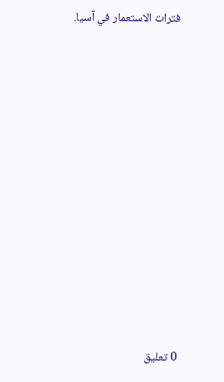فترات الاستعمار في آسيا.














0 تعليق